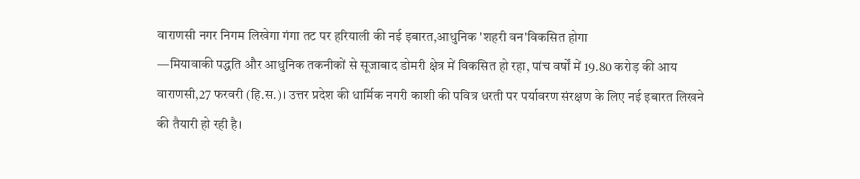वाराणसी नगर निगम लिखेगा गंगा तट पर हरियाली की नई इबारत,आधुनिक 'शहरी वन'विकसित होगा
—मियावाकी पद्धति और आधुनिक तकनीकों से सूजाबाद डोमरी क्षेत्र में विकसित हो रहा, पांच वर्षों में 19.80 करोड़ की आय
वाराणसी,27 फरवरी (हि.स.)। उत्तर प्रदेश की धार्मिक नगरी काशी की पवित्र धरती पर पर्यावरण संरक्षण के लिए नई इबारत लिखने की तैयारी हो रही है।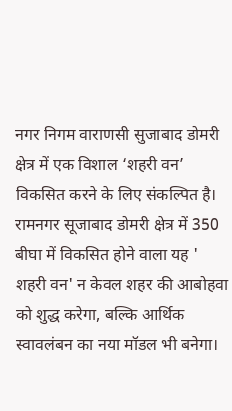नगर निगम वाराणसी सुजाबाद डोमरी क्षेत्र में एक विशाल ‘शहरी वन’ विकसित करने के लिए संकल्पित है।
रामनगर सूजाबाद डोमरी क्षेत्र में 350 बीघा में विकसित होने वाला यह ' शहरी वन' न केवल शहर की आबोहवा को शुद्ध करेगा, बल्कि आर्थिक स्वावलंबन का नया मॉडल भी बनेगा।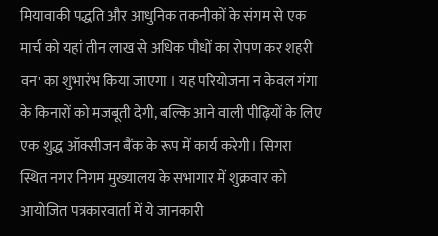मियावाकी पद्धति और आधुनिक तकनीकों के संगम से एक मार्च को यहां तीन लाख से अधिक पौधों का रोपण कर शहरी वन' का शुभारंभ किया जाएगा । यह परियोजना न केवल गंगा के किनारों को मजबूती देगी, बल्कि आने वाली पीढ़ियों के लिए एक शुद्ध ऑक्सीजन बैंक के रूप में कार्य करेगी। सिगरा स्थित नगर निगम मुख्यालय के सभागार में शुक्रवार को आयोजित पत्रकारवार्ता में ये जानकारी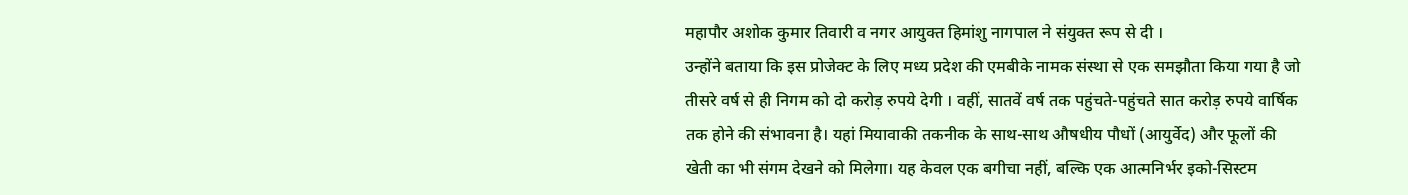महापौर अशोक कुमार तिवारी व नगर आयुक्त हिमांशु नागपाल ने संयुक्त रूप से दी ।
उन्होंने बताया कि इस प्रोजेक्ट के लिए मध्य प्रदेश की एमबीके नामक संस्था से एक समझौता किया गया है जो तीसरे वर्ष से ही निगम को दो करोड़ रुपये देगी । वहीं, सातवें वर्ष तक पहुंचते-पहुंचते सात करोड़ रुपये वार्षिक तक होने की संभावना है। यहां मियावाकी तकनीक के साथ-साथ औषधीय पौधों (आयुर्वेद) और फूलों की खेती का भी संगम देखने को मिलेगा। यह केवल एक बगीचा नहीं, बल्कि एक आत्मनिर्भर इको-सिस्टम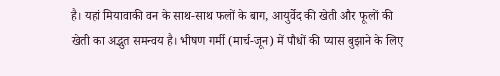है। यहां मियावाकी वन के साथ-साथ फलों के बाग, आयुर्वेद की खेती और फूलों की खेती का अद्भुत समन्वय है। भीषण गर्मी (मार्च-जून) में पौधों की प्यास बुझाने के लिए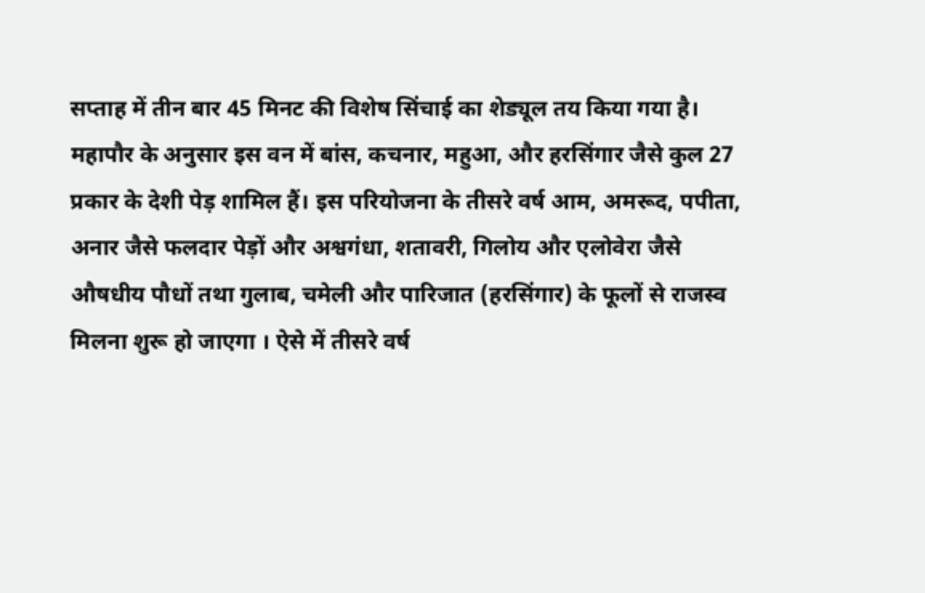सप्ताह में तीन बार 45 मिनट की विशेष सिंचाई का शेड्यूल तय किया गया है।
महापौर के अनुसार इस वन में बांस, कचनार, महुआ, और हरसिंगार जैसे कुल 27 प्रकार के देशी पेड़ शामिल हैं। इस परियोजना के तीसरे वर्ष आम, अमरूद, पपीता, अनार जैसे फलदार पेड़ों और अश्वगंधा, शतावरी, गिलोय और एलोवेरा जैसे औषधीय पौधों तथा गुलाब, चमेली और पारिजात (हरसिंगार) के फूलों से राजस्व मिलना शुरू हो जाएगा । ऐसे में तीसरे वर्ष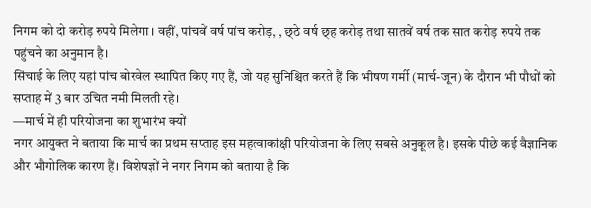निगम को दो करोड़ रुपये मिलेगा । वहीं, पांचवें वर्ष पांच करोड़, , छ्ठे वर्ष छ्ह करोड़ तथा सातवें वर्ष तक सात करोड़ रुपये तक पहुंचने का अनुमान है।
सिंचाई के लिए यहां पांच बोरवेल स्थापित किए गए हैं, जो यह सुनिश्चित करते हैं कि भीषण गर्मी (मार्च-जून) के दौरान भी पौधों को सप्ताह में 3 बार उचित नमी मिलती रहे।
—मार्च में ही परियोजना का शुभारंभ क्यों
नगर आयुक्त ने बताया कि मार्च का प्रथम सप्ताह इस महत्वाकांक्षी परियोजना के लिए सबसे अनुकूल है। इसके पीछे कई वैज्ञानिक और भौगोलिक कारण हैं। विशेषज्ञों ने नगर निगम को बताया है कि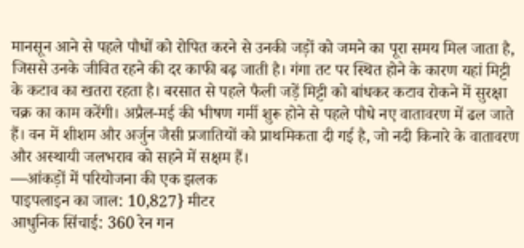मानसून आने से पहले पौधों को रोपित करने से उनकी जड़ों को जमने का पूरा समय मिल जाता है, जिससे उनके जीवित रहने की दर काफी बढ़ जाती है। गंगा तट पर स्थित होने के कारण यहां मिट्टी के कटाव का खतरा रहता है। बरसात से पहले फैली जड़ें मिट्टी को बांधकर कटाव रोकने में सुरक्षा चक्र का काम करेंगी। अप्रैल-मई की भीषण गर्मी शुरू होने से पहले पौधे नए वातावरण में ढल जाते हैं। वन में शीशम और अर्जुन जैसी प्रजातियों को प्राथमिकता दी गई है, जो नदी किनारे के वातावरण और अस्थायी जलभराव को सहने में सक्षम हैं।
—आंकड़ों में परियोजना की एक झलक
पाइपलाइन का जाल: 10,827} मीटर
आधुनिक सिंचाई: 360 रेन गन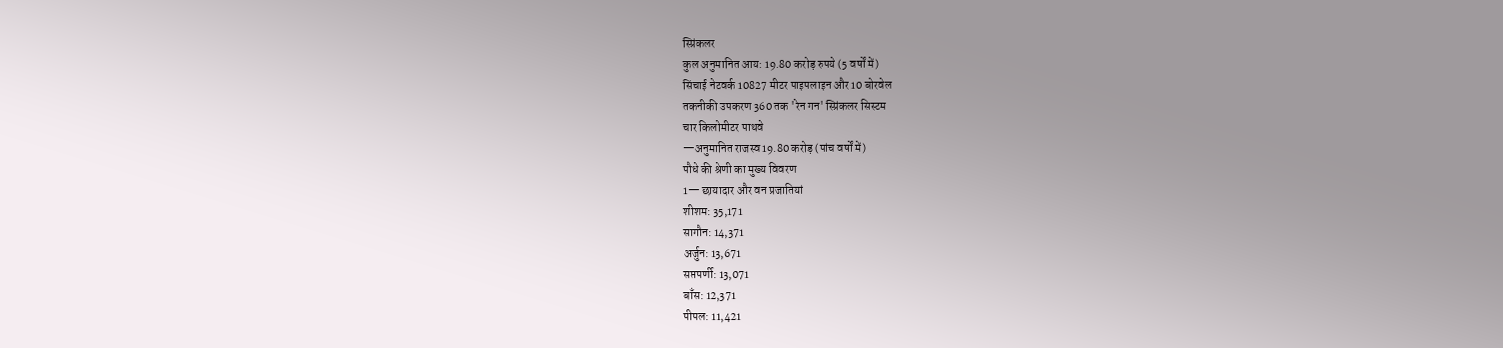स्प्रिंकलर
कुल अनुमानित आय: 19.80 करोड़ रुपये (5 वर्षों में)
सिंचाई नेटवर्क 10827 मीटर पाइपलाइन और 10 बोरवेल
तकनीकी उपकरण 360 तक 'रेन गन' स्प्रिंकलर सिस्टम
चार किलोमीटर पाथवे
—अनुमानित राजस्व 19.80 करोड़ (पांच वर्षों में)
पौधे की श्रेणी का मुख्य विवरण
1— छायादार और वन प्रजातियां
शीशम: 35,171
सागौन: 14,371
अर्जुन: 13,671
सप्तपर्णी: 13,071
बाँस: 12,371
पीपल: 11,421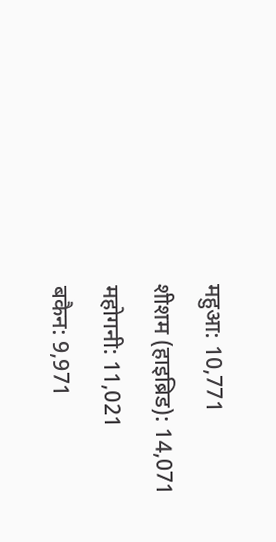महुआ: 10,771
शीशम (हाइब्रिड): 14,071
महोगनी: 11,021
बकैन: 9,971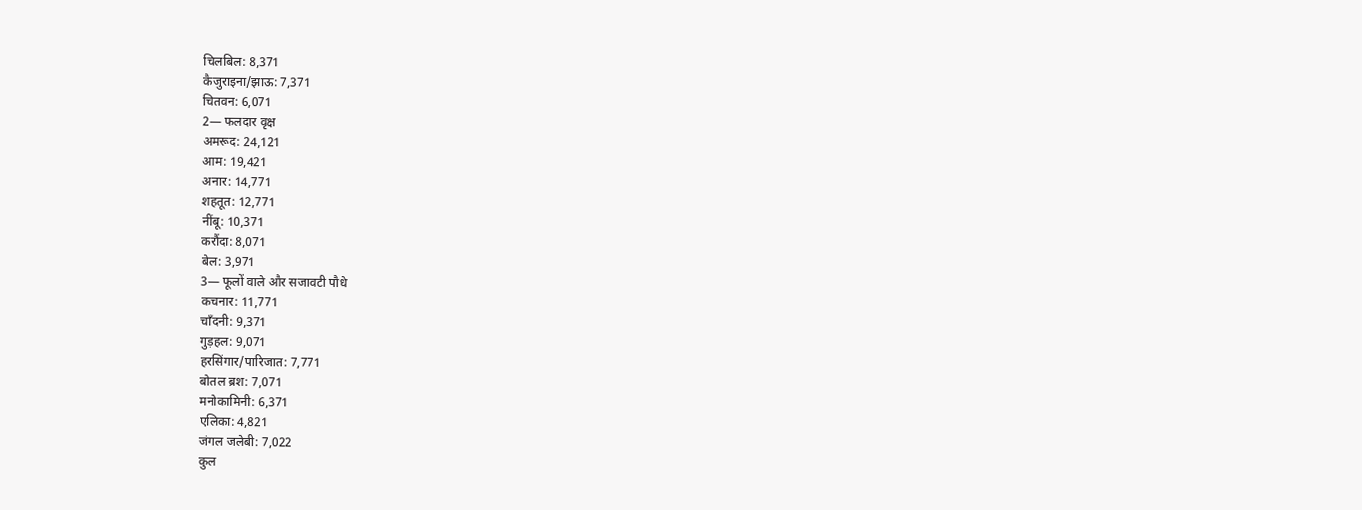चिलबिल: 8,371
कैजुराइना/झाऊ: 7,371
चितवन: 6,071
2— फलदार वृक्ष
अमरूद: 24,121
आम: 19,421
अनार: 14,771
शहतूत: 12,771
नींबू: 10,371
करौंदा: 8,071
बेल: 3,971
3— फूलों वाले और सजावटी पौधे
कचनार: 11,771
चाँदनी: 9,371
गुड़हल: 9,071
हरसिंगार/पारिजात: 7,771
बोतल ब्रश: 7,071
मनोकामिनी: 6,371
एलिका: 4,821
जंगल जलेबी: 7,022
कुल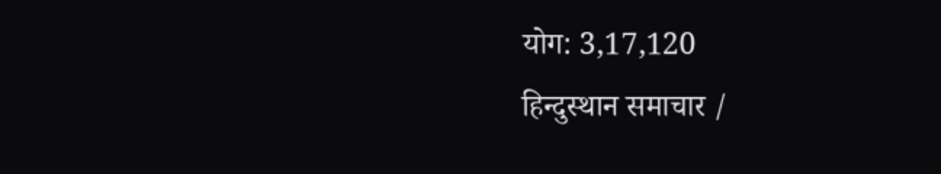योग: 3,17,120
हिन्दुस्थान समाचार /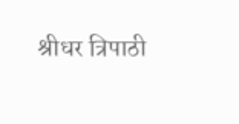श्रीधर त्रिपाठी